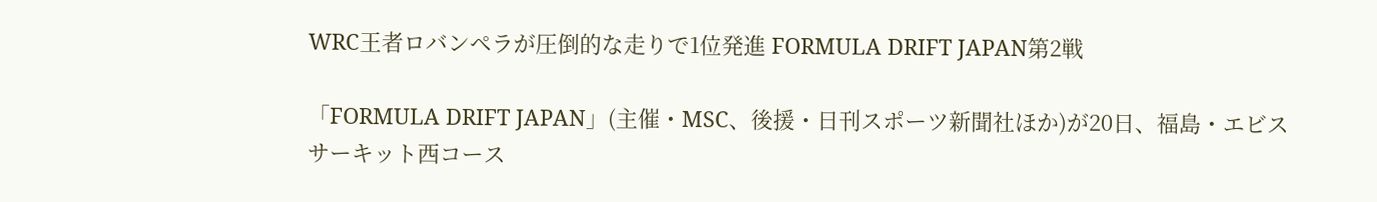WRC王者ロバンペラが圧倒的な走りで1位発進 FORMULA DRIFT JAPAN第2戦

「FORMULA DRIFT JAPAN」(主催・MSC、後援・日刊スポーツ新聞社ほか)が20日、福島・エビスサーキット西コース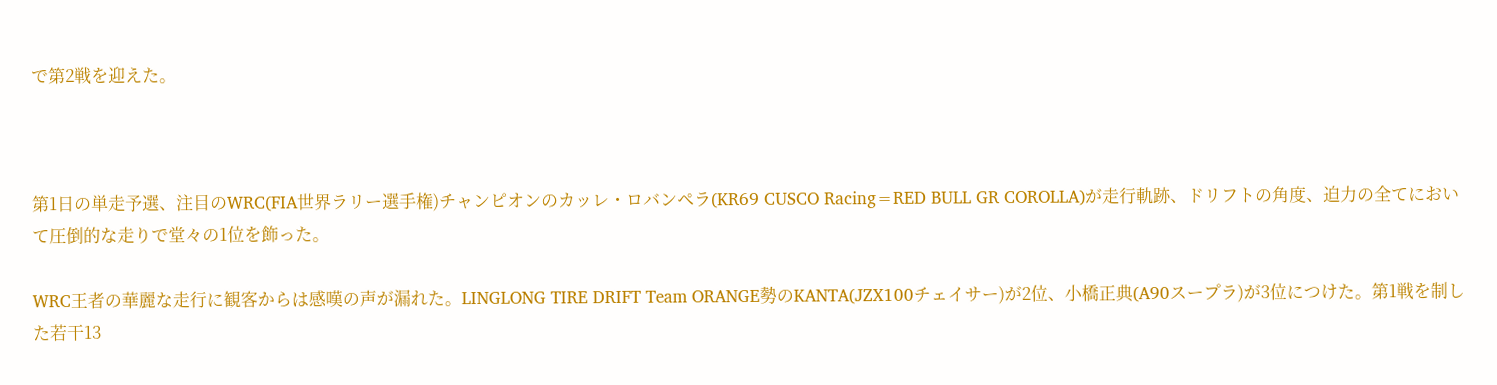で第2戦を迎えた。



第1日の単走予選、注目のWRC(FIA世界ラリー選手権)チャンピオンのカッレ・ロバンペラ(KR69 CUSCO Racing=RED BULL GR COROLLA)が走行軌跡、ドリフトの角度、迫力の全てにおいて圧倒的な走りで堂々の1位を飾った。

WRC王者の華麗な走行に観客からは感嘆の声が漏れた。LINGLONG TIRE DRIFT Team ORANGE勢のKANTA(JZX100チェイサー)が2位、小橋正典(A90スープラ)が3位につけた。第1戦を制した若干13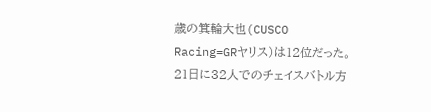歳の箕輪大也(CUSCO Racing=GRヤリス)は12位だった。21日に32人でのチェイスバトル方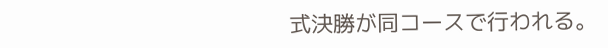式決勝が同コースで行われる。